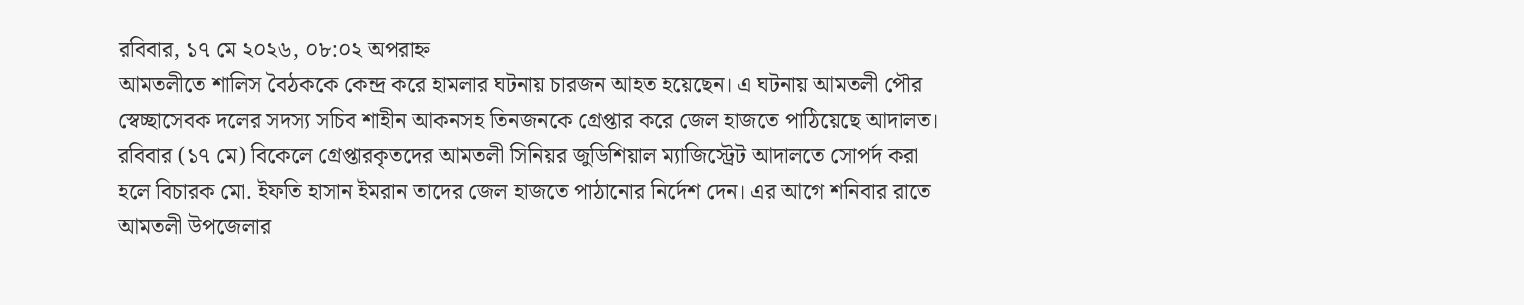রবিবার, ১৭ মে ২০২৬, ০৮:০২ অপরাহ্ন
আমতলীতে শালিস বৈঠককে কেন্দ্র করে হামলার ঘটনায় চারজন আহত হয়েছেন। এ ঘটনায় আমতলী পৌর স্বেচ্ছাসেবক দলের সদস্য সচিব শাহীন আকনসহ তিনজনকে গ্রেপ্তার করে জেল হাজতে পাঠিয়েছে আদালত।
রবিবার (১৭ মে) বিকেলে গ্রেপ্তারকৃতদের আমতলী সিনিয়র জুডিশিয়াল ম্যাজিস্ট্রেট আদালতে সোপর্দ করা হলে বিচারক মো. ইফতি হাসান ইমরান তাদের জেল হাজতে পাঠানোর নির্দেশ দেন। এর আগে শনিবার রাতে আমতলী উপজেলার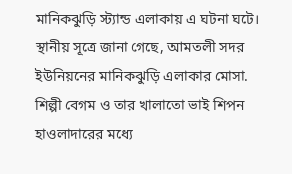মানিকঝুড়ি স্ট্যান্ড এলাকায় এ ঘটনা ঘটে।
স্থানীয় সূত্রে জানা গেছে, আমতলী সদর ইউনিয়নের মানিকঝুড়ি এলাকার মোসা. শিল্পী বেগম ও তার খালাতো ভাই শিপন হাওলাদারের মধ্যে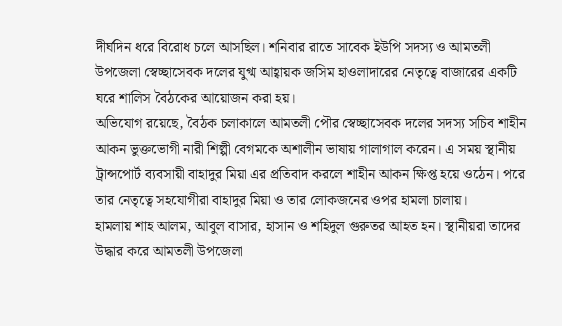দীর্ঘদিন ধরে বিরোধ চলে আসছিল। শনিবার রাতে সাবেক ইউপি সদস্য ও আমতলী উপজেলা স্বেচ্ছাসেবক দলের যুগ্ম আহ্বায়ক জসিম হাওলাদারের নেতৃত্বে বাজারের একটি ঘরে শালিস বৈঠকের আয়োজন করা হয়।
অভিযোগ রয়েছে, বৈঠক চলাকালে আমতলী পৌর স্বেচ্ছাসেবক দলের সদস্য সচিব শাহীন আকন ভুক্তভোগী নারী শিল্পী বেগমকে অশালীন ভাষায় গালাগাল করেন। এ সময় স্থানীয় ট্রান্সপোর্ট ব্যবসায়ী বাহাদুর মিয়া এর প্রতিবাদ করলে শাহীন আকন ক্ষিপ্ত হয়ে ওঠেন। পরে তার নেতৃত্বে সহযোগীরা বাহাদুর মিয়া ও তার লোকজনের ওপর হামলা চালায়।
হামলায় শাহ আলম, আবুল বাসার, হাসান ও শহিদুল গুরুতর আহত হন। স্থানীয়রা তাদের উদ্ধার করে আমতলী উপজেলা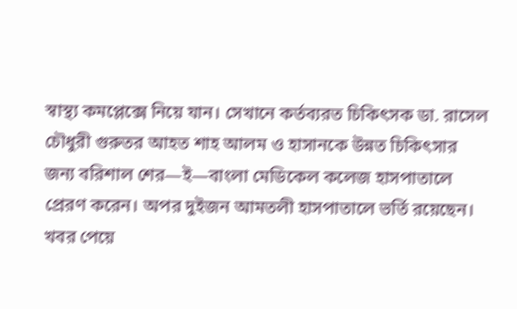স্বাস্থ্য কমপ্লেক্সে নিয়ে যান। সেখানে কর্তব্যরত চিকিৎসক ডা. রাসেল চৌধুরী গুরুতর আহত শাহ আলম ও হাসানকে উন্নত চিকিৎসার জন্য বরিশাল শের—ই—বাংলা মেডিকেল কলেজ হাসপাতালে প্রেরণ করেন। অপর দুইজন আমতলী হাসপাতালে ভর্তি রয়েছেন।
খবর পেয়ে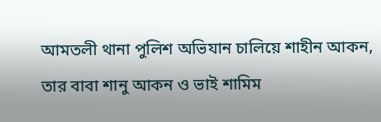আমতলী থানা পুলিশ অভিযান চালিয়ে শাহীন আকন, তার বাবা শানু আকন ও ভাই শামিম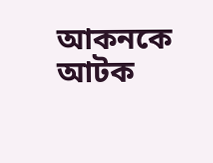আকনকে আটক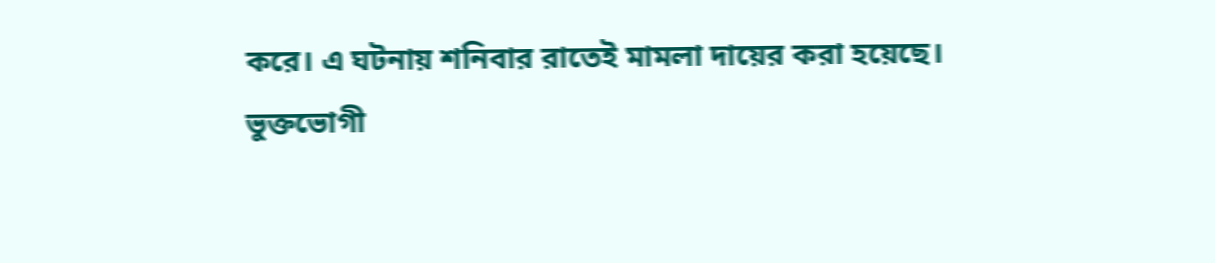করে। এ ঘটনায় শনিবার রাতেই মামলা দায়ের করা হয়েছে।
ভুক্তভোগী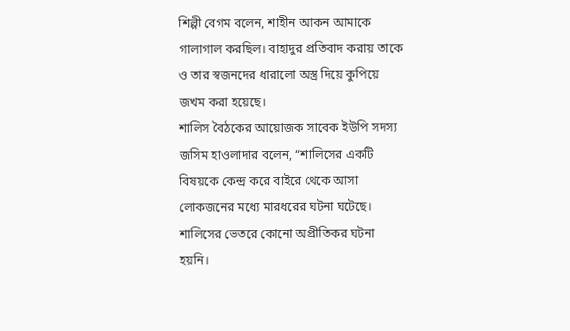শিল্পী বেগম বলেন, শাহীন আকন আমাকে গালাগাল করছিল। বাহাদুর প্রতিবাদ করায় তাকে ও তার স্বজনদের ধারালো অস্ত্র দিয়ে কুপিয়ে জখম করা হয়েছে।
শালিস বৈঠকের আয়োজক সাবেক ইউপি সদস্য জসিম হাওলাদার বলেন, “শালিসের একটি বিষয়কে কেন্দ্র করে বাইরে থেকে আসা লোকজনের মধ্যে মারধরের ঘটনা ঘটেছে। শালিসের ভেতরে কোনো অপ্রীতিকর ঘটনা হয়নি।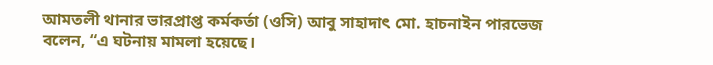আমতলী থানার ভারপ্রাপ্ত কর্মকর্তা (ওসি) আবু সাহাদাৎ মো. হাচনাইন পারভেজ বলেন, “এ ঘটনায় মামলা হয়েছে।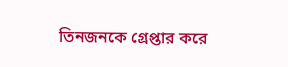তিনজনকে গ্রেপ্তার করে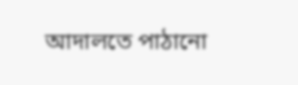আদালতে পাঠানো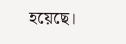হয়েছে।